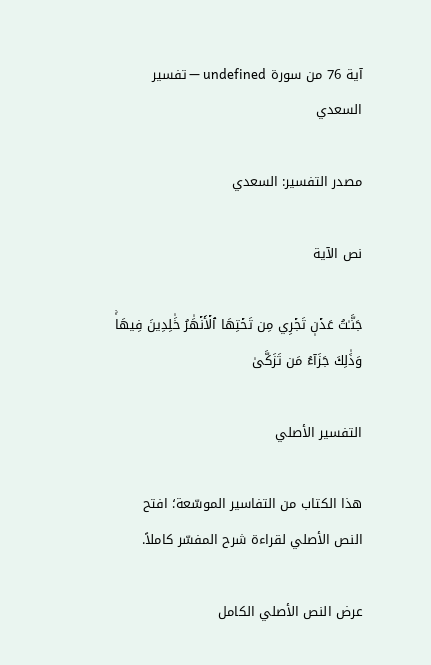آية 76 من سورة undefined — تفسير السعدي

مصدر التفسير: السعدي

نص الآية

جَنَّـٰتُ عَدۡنٖ تَجۡرِي مِن تَحۡتِهَا ٱلۡأَنۡهَٰرُ خَٰلِدِينَ فِيهَاۚ وَذَٰلِكَ جَزَآءُ مَن تَزَكَّىٰ

التفسير الأصلي

هذا الكتاب من التفاسير الموسّعة؛ افتح النص الأصلي لقراءة شرح المفسّر كاملاً.

عرض النص الأصلي الكامل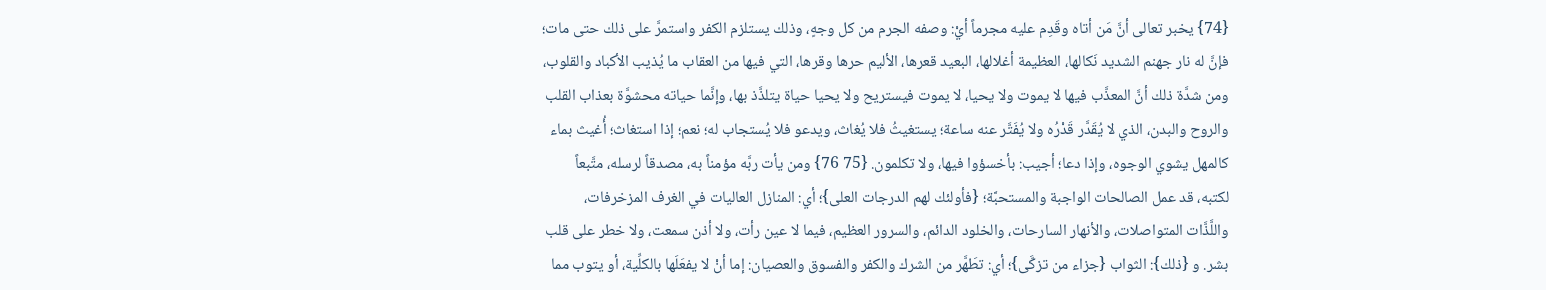{74} يخبر تعالى أنَّ مَن أتاه وقَدِم عليه مجرماً أيْ: وصفه الجرم من كل وجهٍ، وذلك يستلزم الكفر واستمرَّ على ذلك حتى مات؛ فإنَّ له نار جهنم الشديد نَكالها، العظيمة أغلالها، البعيد قعرها، الأليم حرها وقرها، التي فيها من العقاب ما يُذيب الأكباد والقلوب، ومن شدَّة ذلك أنَّ المعذَّب فيها لا يموت ولا يحيا، لا يموت فيستريح ولا يحيا حياة يتلذَّذ بها، وإنَّما حياته محشوَّة بعذاب القلب والروح والبدن، الذي لا يُقَدَّر قَدْرُه ولا يُفَتَّر عنه ساعة؛ يستغيثُ فلا يُغاث، ويدعو فلا يُستجاب له؛ نعم؛ إذا استغاث؛ أُغيث بماء كالمهل يشوي الوجوه، وإذا دعا؛ أجيب: بأخسؤوا فيها، ولا تكلمون. {75 76} ومن يأت ربَّه مؤمناً به، مصدقاً لرسله، متَّبعاً لكتبه، قد عمل الصالحات الواجبة والمستحبَّة؛ {فأولئك لهم الدرجات العلى}؛ أي: المنازل العاليات في الغرف المزخرفات، واللَّذَّات المتواصلات، والأنهار السارحات، والخلود الدائم، والسرور العظيم، فيما لا عين رأت، ولا أذن سمعت، ولا خطر على قلب بشر. و {ذلك}: الثواب {جزاء من تزكَّى}؛ أي: تطَهَّر من الشرك والكفر والفسوق والعصيان: إما أنْ لا يفعَلَها بالكلِّية، أو يتوب مما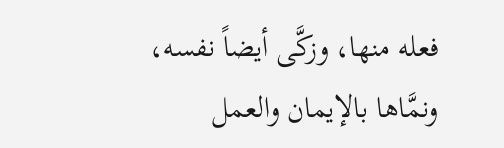فعله منها، وزكَّى أيضاً نفسه، ونمَّاها بالإيمان والعمل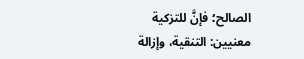الصالح؛ فإنَّ للتزكية معنيين: التنقية، وإزالة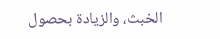الخبث، والزيادة بحصول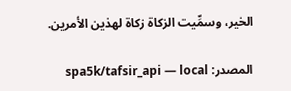الخير، وسمِّيت الزكاة زكاة لهذين الأمرين.

المصدر: spa5k/tafsir_api — local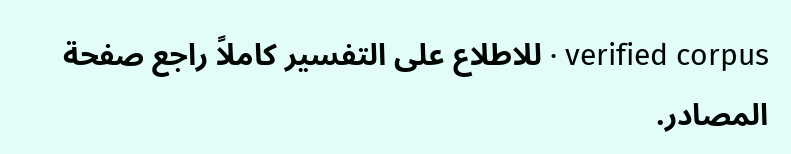verified corpus · للاطلاع على التفسير كاملاً راجع صفحة المصادر.